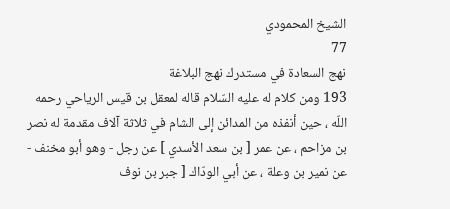الشيخ المحمودي
77
نهج السعادة في مستدرك نهج البلاغة
193 ومن كلام له عليه السّلام قاله لمعقل بن قيس الرياحي رحمه اللّه ، حين أنفذه من المدائن إلى الشام في ثلاثة آلاف مقدمة له نصر بن مزاحم ، عن عمر [ بن سعد الأسدي ] عن رجل - وهو أبو مخنف - عن نمير بن وعلة ، عن أبي الودّاك [ جبر بن نوف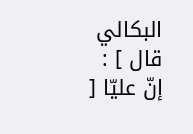البكالي قال ] : إنّ عليّا [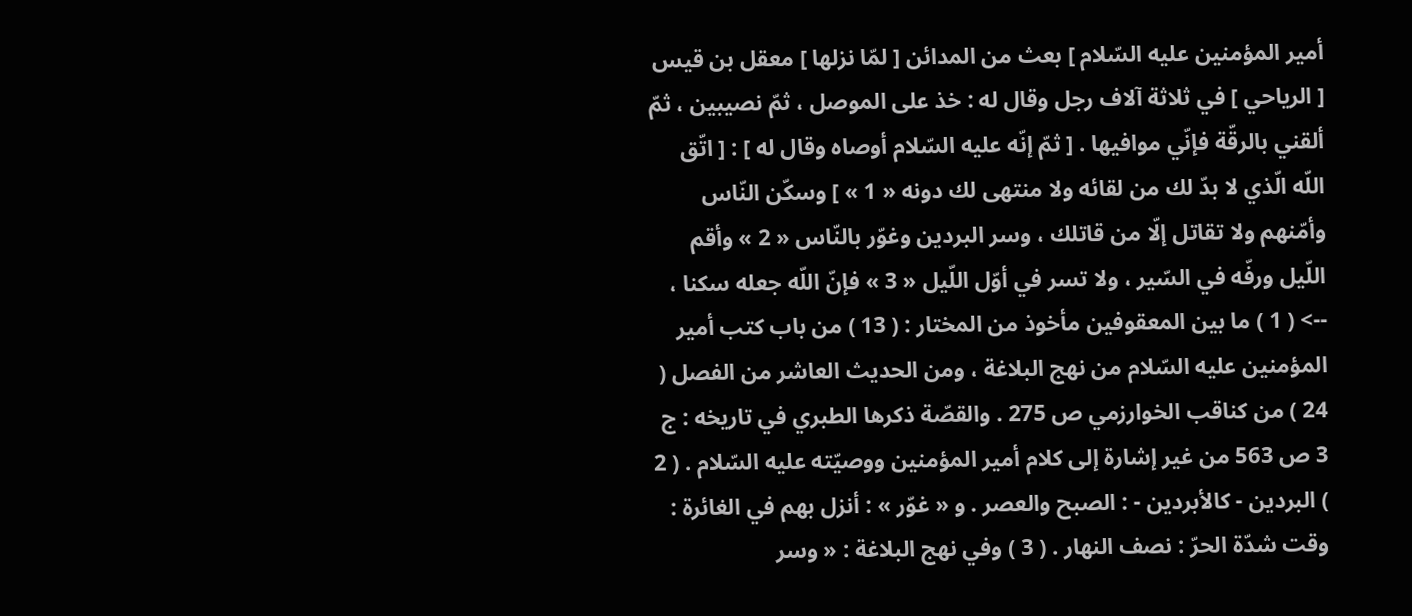أمير المؤمنين عليه السّلام ] بعث من المدائن [ لمّا نزلها ] معقل بن قيس [ الرياحي ] في ثلاثة آلاف رجل وقال له : خذ على الموصل ، ثمّ نصيبين ، ثمّ ألقني بالرقّة فإنّي موافيها . [ ثمّ إنّه عليه السّلام أوصاه وقال له ] : [ اتّق اللّه الّذي لا بدّ لك من لقائه ولا منتهى لك دونه « 1 » ] وسكّن النّاس وأمّنهم ولا تقاتل إلّا من قاتلك ، وسر البردين وغوّر بالنّاس « 2 » وأقم اللّيل ورفّه في السّير ، ولا تسر في أوّل اللّيل « 3 » فإنّ اللّه جعله سكنا ،
--> ( 1 ) ما بين المعقوفين مأخوذ من المختار : ( 13 ) من باب كتب أمير المؤمنين عليه السّلام من نهج البلاغة ، ومن الحديث العاشر من الفصل ( 24 ) من كناقب الخوارزمي ص 275 . والقصّة ذكرها الطبري في تاريخه : ج 3 ص 563 من غير إشارة إلى كلام أمير المؤمنين ووصيّته عليه السّلام . ( 2 ) البردين - كالأبردين - : الصبح والعصر . و « غوّر » : أنزل بهم في الغائرة : وقت شدّة الحرّ : نصف النهار . ( 3 ) وفي نهج البلاغة : « وسر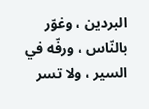البردين ، وغوّر بالنّاس ، ورفّه في السير ، ولا تسر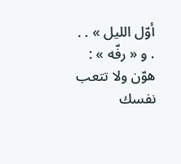أوّل الليل » . . . و « رفّه » : هوّن ولا تتعب نفسك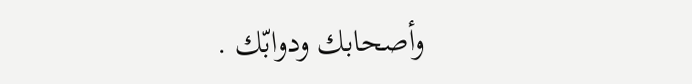وأصحابك ودوابّك .